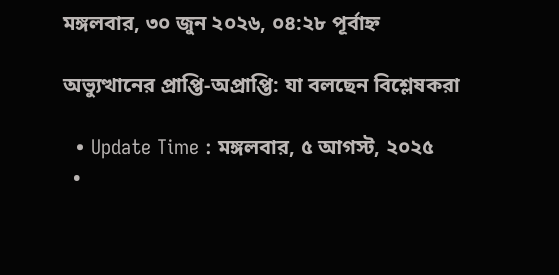মঙ্গলবার, ৩০ জুন ২০২৬, ০৪:২৮ পূর্বাহ্ন

অভ্যুত্থানের প্রাপ্তি-অপ্রাপ্তি: যা বলছেন বিশ্লেষকরা

  • Update Time : মঙ্গলবার, ৫ আগস্ট, ২০২৫
  •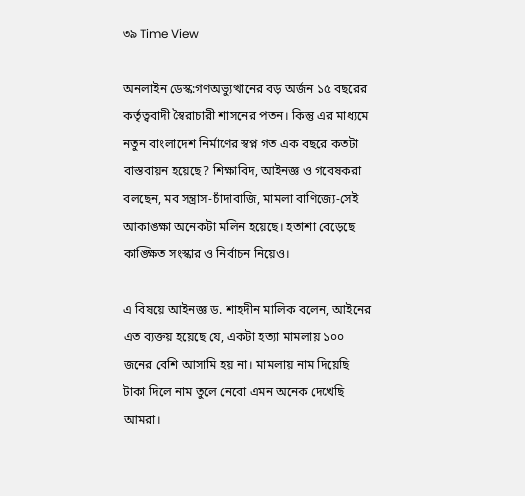৩৯ Time View

অনলাইন ডেস্ক:গণঅভ্যুত্থানের বড় অর্জন ১৫ বছরের কর্তৃত্ববাদী স্বৈরাচারী শাসনের পতন। কিন্তু এর মাধ্যমে নতুন বাংলাদেশ নির্মাণের স্বপ্ন গত এক বছরে কতটা বাস্তবায়ন হয়েছে? শিক্ষাবিদ, আইনজ্ঞ ও গবেষকরা বলছেন, মব সন্ত্রাস-চাঁদাবাজি, মামলা বাণিজ্যে-সেই আকাঙ্ক্ষা অনেকটা মলিন হয়েছে। হতাশা বেড়েছে কাঙ্ক্ষিত সংস্কার ও নির্বাচন নিয়েও।

এ বিষয়ে আইনজ্ঞ ড. শাহদীন মালিক বলেন, আইনের এত ব্যক্তয় হয়েছে যে, একটা হত্যা মামলায় ১০০ জনের বেশি আসামি হয় না। মামলায় নাম দিয়েছি টাকা দিলে নাম তুলে নেবো এমন অনেক দেখেছি আমরা।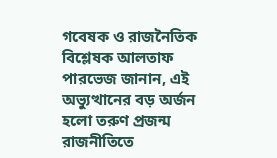গবেষক ও রাজনৈতিক বিশ্লেষক আলতাফ পারভেজ জানান, এই অভ্যুত্থানের বড় অর্জন হলো তরুণ প্রজন্ম রাজনীতিতে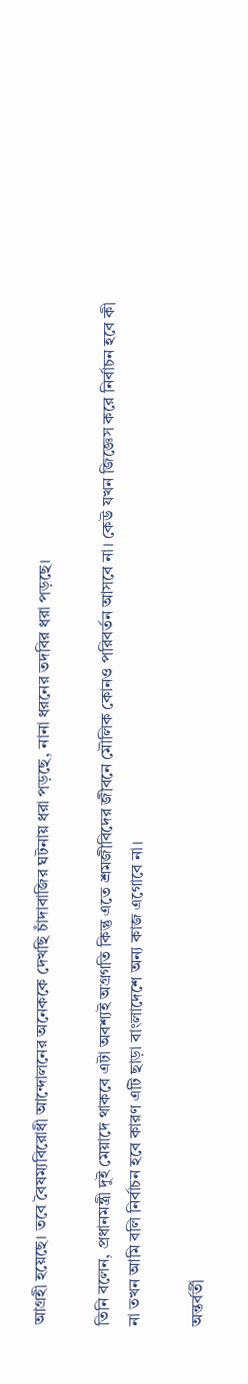আগ্রহী হয়েছে। তবে বৈষম্যবিরোধী আন্দোলনের অনেককে দেখছি চাঁদাবাজির ঘটনায় ধরা পড়ছে, নানা ধরনের তদবির ধরা পড়ছে।

তিনি বলেন, প্রধানমন্ত্রী দুই মেয়াদে থাকবে এটা অবশ্যই অগ্রগতি কিন্তু এতে শ্রমজীবিদের জীবনে মৌলিক কোনও পরিবর্তন আসবে না। কেউ যখন জিজ্ঞেস করে নির্বাচন হবে কী না তখন আমি বলি নির্বাচন হবে কারণ এটি ছাড়া বাংলাদেশে অন্য কাজ এগোবে না।

অন্তর্বর্তী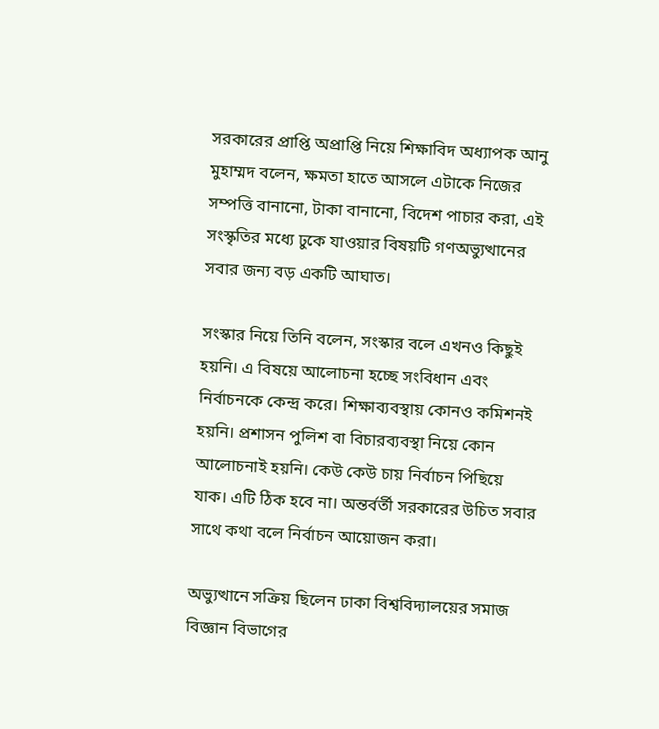সরকারের প্রাপ্তি অপ্রাপ্তি নিয়ে শিক্ষাবিদ অধ্যাপক আনু মুহাম্মদ বলেন, ক্ষমতা হাতে আসলে এটাকে নিজের সম্পত্তি বানানো, টাকা বানানো, বিদেশ পাচার করা, এই সংস্কৃতির মধ্যে ঢুকে যাওয়ার বিষয়টি গণঅভ্যুত্থানের সবার জন্য বড় একটি আঘাত।

সংস্কার নিয়ে তিনি বলেন, সংস্কার বলে এখনও কিছুই হয়নি। এ বিষয়ে আলোচনা হচ্ছে সংবিধান এবং নির্বাচনকে কেন্দ্র করে। শিক্ষাব্যবস্থায় কোনও কমিশনই হয়নি। প্রশাসন পুলিশ বা বিচারব্যবস্থা নিয়ে কোন আলোচনাই হয়নি। কেউ কেউ চায় নির্বাচন পিছিয়ে যাক। এটি ঠিক হবে না। অন্তর্বর্তী সরকারের উচিত সবার সাথে কথা বলে নির্বাচন আয়োজন করা।

অভ্যুত্থানে সক্রিয় ছিলেন ঢাকা বিশ্ববিদ্যালয়ের সমাজ বিজ্ঞান বিভাগের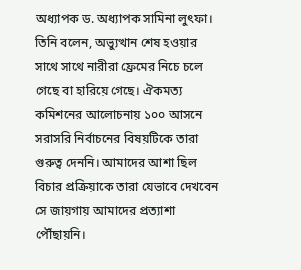অধ্যাপক ড. অধ্যাপক সামিনা লুৎফা। তিনি বলেন, অভ্যুত্থান শেষ হওয়ার সাথে সাথে নারীরা ফ্রেমের নিচে চলে গেছে বা হারিয়ে গেছে। ঐকমত্য কমিশনের আলোচনায় ১০০ আসনে সরাসরি নির্বাচনের বিষয়টিকে তারা গুরুত্ব দেননি। আমাদের আশা ছিল বিচার প্রক্রিয়াকে তারা যেভাবে দেখবেন সে জায়গায় আমাদের প্রত্যাশা পৌঁছায়নি।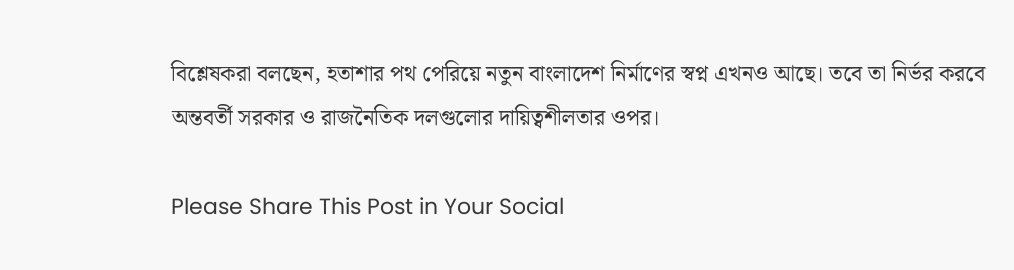বিশ্লেষকরা বলছেন, হতাশার পথ পেরিয়ে নতুন বাংলাদেশ নির্মাণের স্বপ্ন এখনও আছে। তবে তা নির্ভর করবে অন্তবর্তী সরকার ও রাজনৈতিক দলগুলোর দায়িত্বশীলতার ওপর।

Please Share This Post in Your Social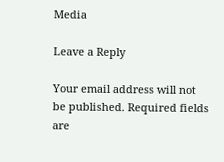Media

Leave a Reply

Your email address will not be published. Required fields are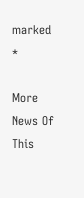marked *

More News Of This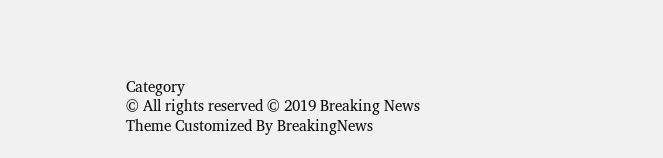Category
© All rights reserved © 2019 Breaking News
Theme Customized By BreakingNews